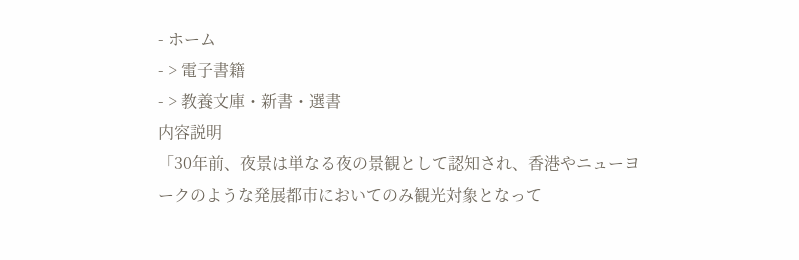- ホーム
- > 電子書籍
- > 教養文庫・新書・選書
内容説明
「30年前、夜景は単なる夜の景観として認知され、香港やニューヨークのような発展都市においてのみ観光対象となって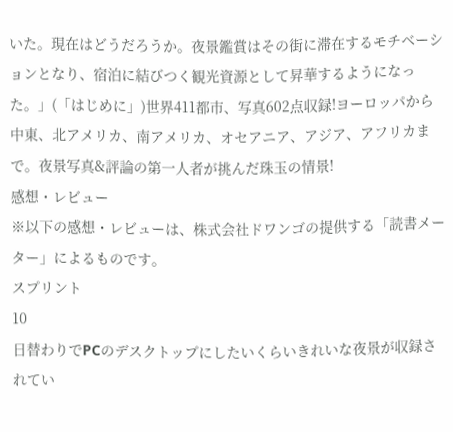いた。現在はどうだろうか。夜景鑑賞はその街に滞在するモチベーションとなり、宿泊に結びつく観光資源として昇華するようになった。」(「はじめに」)世界411都市、写真602点収録!ヨーロッパから中東、北アメリカ、南アメリカ、オセアニア、アジア、アフリカまで。夜景写真&評論の第一人者が挑んだ珠玉の情景!
感想・レビュー
※以下の感想・レビューは、株式会社ドワンゴの提供する「読書メーター」によるものです。
スプリント
10
日替わりでPCのデスクトップにしたいくらいきれいな夜景が収録されてい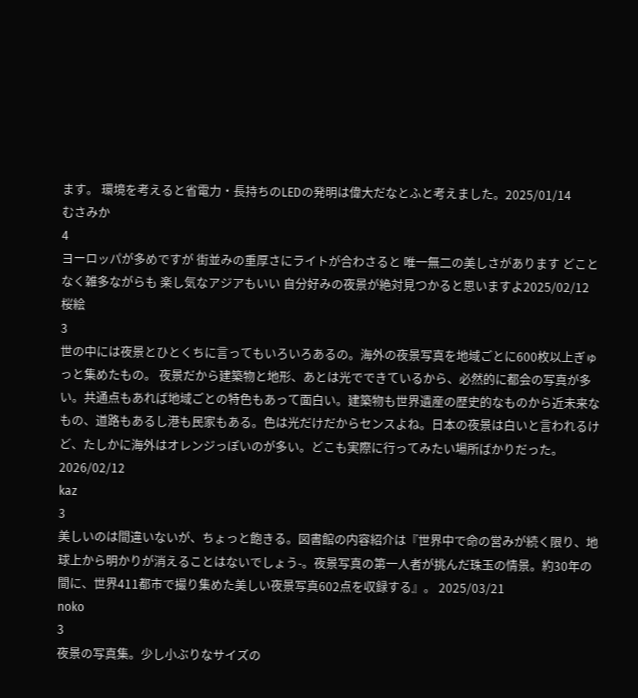ます。 環境を考えると省電力・長持ちのLEDの発明は偉大だなとふと考えました。2025/01/14
むさみか
4
ヨーロッパが多めですが 街並みの重厚さにライトが合わさると 唯一無二の美しさがあります どことなく雑多ながらも 楽し気なアジアもいい 自分好みの夜景が絶対見つかると思いますよ2025/02/12
桜絵
3
世の中には夜景とひとくちに言ってもいろいろあるの。海外の夜景写真を地域ごとに600枚以上ぎゅっと集めたもの。 夜景だから建築物と地形、あとは光でできているから、必然的に都会の写真が多い。共通点もあれば地域ごとの特色もあって面白い。建築物も世界遺産の歴史的なものから近未来なもの、道路もあるし港も民家もある。色は光だけだからセンスよね。日本の夜景は白いと言われるけど、たしかに海外はオレンジっぽいのが多い。どこも実際に行ってみたい場所ばかりだった。2026/02/12
kaz
3
美しいのは間違いないが、ちょっと飽きる。図書館の内容紹介は『世界中で命の営みが続く限り、地球上から明かりが消えることはないでしょう-。夜景写真の第一人者が挑んだ珠玉の情景。約30年の間に、世界411都市で撮り集めた美しい夜景写真602点を収録する』。 2025/03/21
noko
3
夜景の写真集。少し小ぶりなサイズの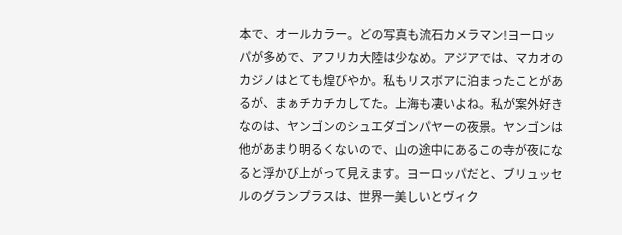本で、オールカラー。どの写真も流石カメラマン!ヨーロッパが多めで、アフリカ大陸は少なめ。アジアでは、マカオのカジノはとても煌びやか。私もリスボアに泊まったことがあるが、まぁチカチカしてた。上海も凄いよね。私が案外好きなのは、ヤンゴンのシュエダゴンパヤーの夜景。ヤンゴンは他があまり明るくないので、山の途中にあるこの寺が夜になると浮かび上がって見えます。ヨーロッパだと、ブリュッセルのグランプラスは、世界一美しいとヴィク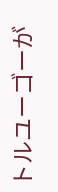トルユーゴーが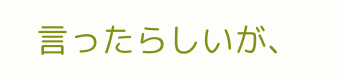言ったらしいが、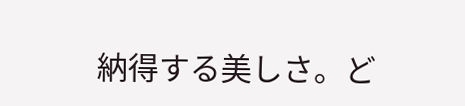納得する美しさ。ど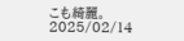こも綺麗。2025/02/14